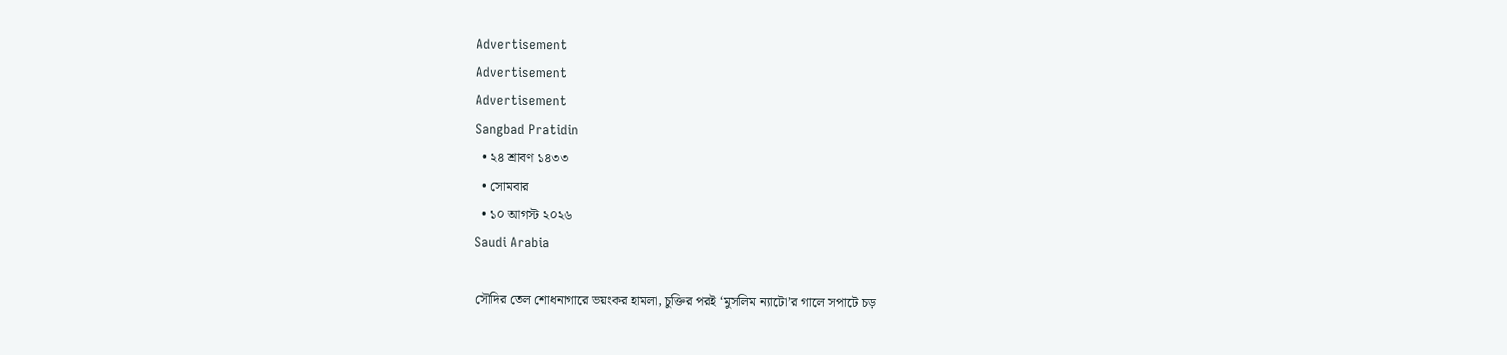Advertisement
Advertisement
Advertisement
Sangbad Pratidin
  • ২৪ শ্রাবণ ১৪৩৩
  • সোমবার
  • ১০ আগস্ট ২০২৬
Saudi Arabia

সৌদির তেল শোধনাগারে ভয়ংকর হামলা, চুক্তির পরই ‘মুসলিম ন্যাটো’র গালে সপাটে চড়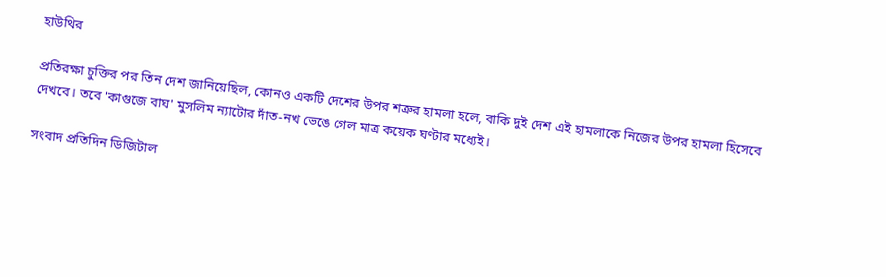হাউথির

প্রতিরক্ষা চুক্তির পর তিন দেশ জানিয়েছিল, কোনও একটি দেশের উপর শত্রুর হামলা হলে, বাকি দুই দেশ এই হামলাকে নিজের উপর হামলা হিসেবে দেখবে। তবে 'কাগুজে বাঘ' মুসলিম ন্যাটোর দাঁত-নখ ভেঙে গেল মাত্র কয়েক ঘণ্টার মধ্যেই।

সংবাদ প্রতিদিন ডিজিটাল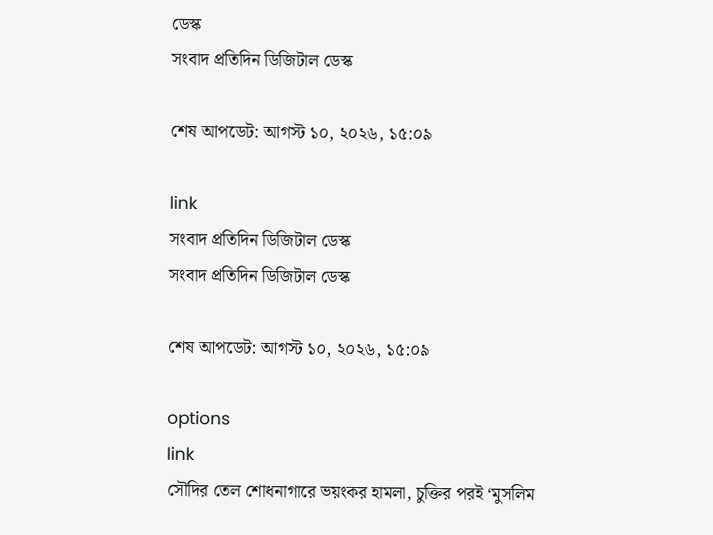ডেস্ক
সংবাদ প্রতিদিন ডিজিটাল ডেস্ক

শেষ আপডেট: আগস্ট ১০, ২০২৬, ১৫:০৯

link
সংবাদ প্রতিদিন ডিজিটাল ডেস্ক
সংবাদ প্রতিদিন ডিজিটাল ডেস্ক

শেষ আপডেট: আগস্ট ১০, ২০২৬, ১৫:০৯

options
link
সৌদির তেল শোধনাগারে ভয়ংকর হামলা, চুক্তির পরই ‘মুসলিম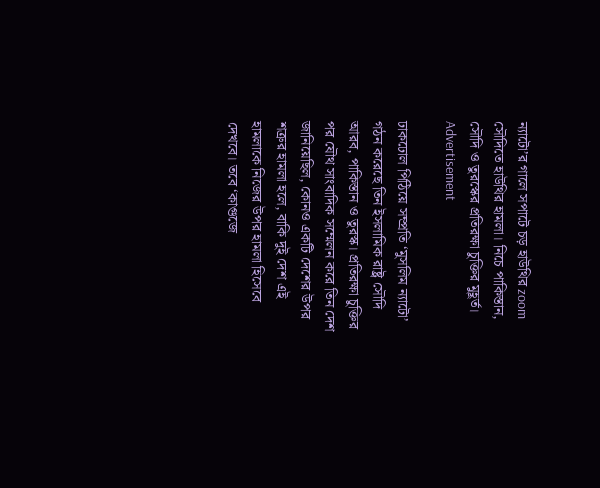ন্যাটো’র গালে সপাটে চড় হাউথির zoom
সৌদিতে হাউথির হামলা। নিচে পাকিস্তান, সৌদি ও তুরস্কের প্রতিরক্ষা চুক্তির মুহূর্ত।
Advertisement

ঢাকঢোল পিঠিয়ে সম্প্রতি ‘মুসলিম ন্যাটো’ গঠন করেছে তিন ইসলামিক রাষ্ট্র সৌদি আরব, পাকিস্তান ও তুরস্ক। প্রতিরক্ষা চুক্তির পর যৌথ সাংবাদিক সম্মেলন করে তিন দেশ জানিয়েছিল, কোনও একটি দেশের উপর শত্রুর হামলা হলে, বাকি দুই দেশ এই হামলাকে নিজের উপর হামলা হিসেবে দেখবে। তবে ‘কাগুজে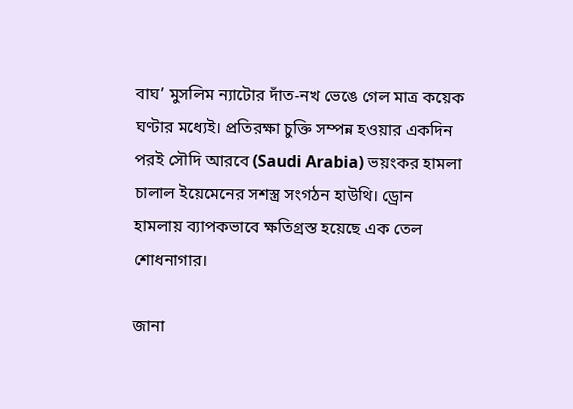বাঘ’ মুসলিম ন্যাটোর দাঁত-নখ ভেঙে গেল মাত্র কয়েক ঘণ্টার মধ্যেই। প্রতিরক্ষা চুক্তি সম্পন্ন হওয়ার একদিন পরই সৌদি আরবে (Saudi Arabia) ভয়ংকর হামলা চালাল ইয়েমেনের সশস্ত্র সংগঠন হাউথি। ড্রোন হামলায় ব্যাপকভাবে ক্ষতিগ্রস্ত হয়েছে এক তেল শোধনাগার।

জানা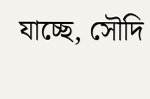যাচ্ছে, সৌদি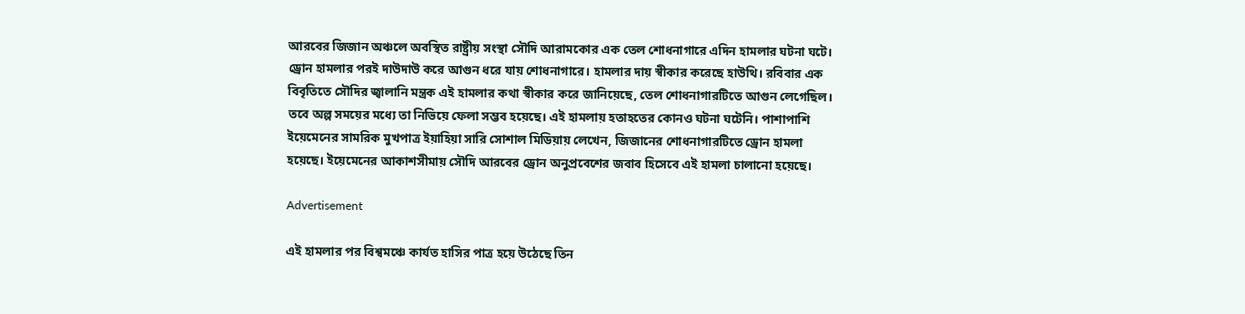আরবের জিজান অঞ্চলে অবস্থিত রাষ্ট্রীয় সংস্থা সৌদি আরামকোর এক তেল শোধনাগারে এদিন হামলার ঘটনা ঘটে। ড্রোন হামলার পরই দাউদাউ করে আগুন ধরে যায় শোধনাগারে। হামলার দায় স্বীকার করেছে হাউথি। রবিবার এক বিবৃতিতে সৌদির জ্বালানি মন্ত্রক এই হামলার কথা স্বীকার করে জানিয়েছে, তেল শোধনাগারটিতে আগুন লেগেছিল। তবে অল্প সময়ের মধ্যে তা নিভিয়ে ফেলা সম্ভব হয়েছে। এই হামলায় হতাহতের কোনও ঘটনা ঘটেনি। পাশাপাশি ইয়েমেনের সামরিক মুখপাত্র ইয়াহিয়া সারি সোশাল মিডিয়ায় লেখেন, জিজানের শোধনাগারটিতে ড্রোন হামলা হয়েছে। ইয়েমেনের আকাশসীমায় সৌদি আরবের ড্রোন অনুপ্রবেশের জবাব হিসেবে এই হামলা চালানো হয়েছে।

Advertisement

এই হামলার পর বিশ্বমঞ্চে কার্যত হাসির পাত্র হয়ে উঠেছে তিন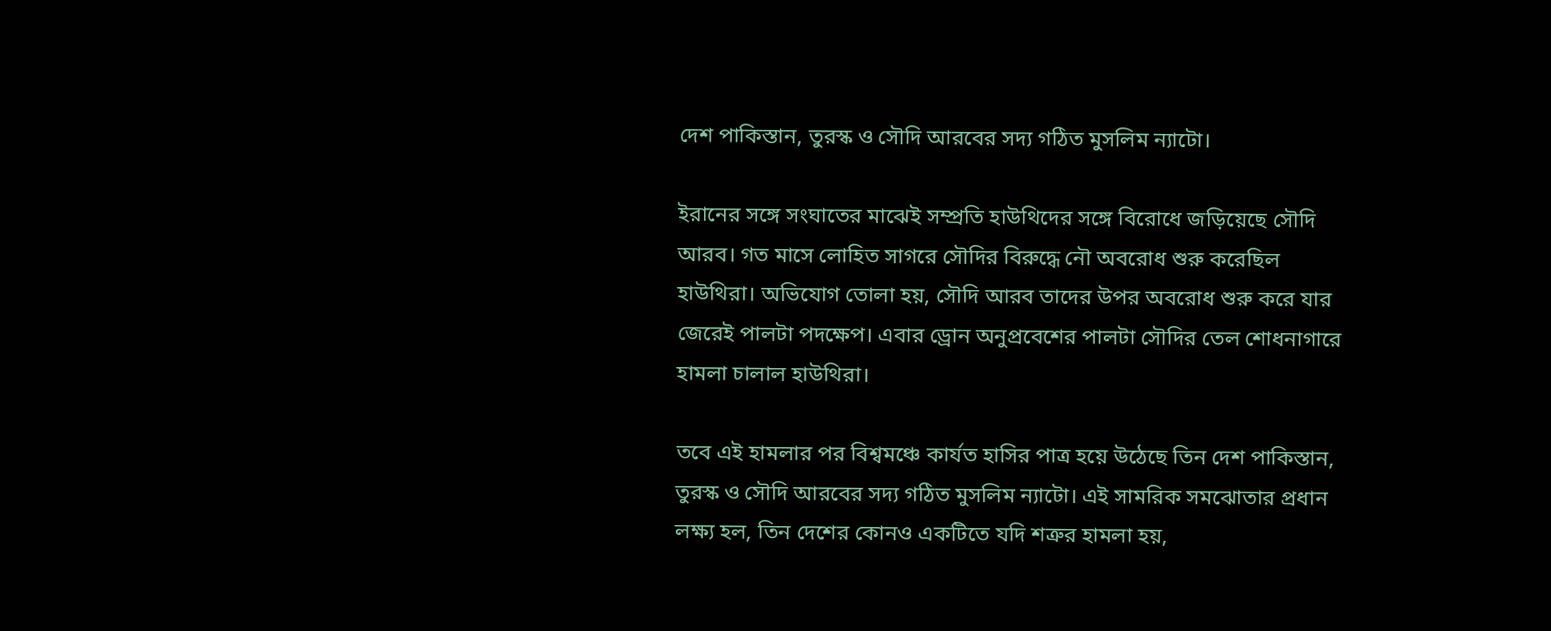দেশ পাকিস্তান, তুরস্ক ও সৌদি আরবের সদ্য গঠিত মুসলিম ন্যাটো।

ইরানের সঙ্গে সংঘাতের মাঝেই সম্প্রতি হাউথিদের সঙ্গে বিরোধে জড়িয়েছে সৌদি আরব। গত মাসে লোহিত সাগরে সৌদির বিরুদ্ধে নৌ অবরোধ শুরু করেছিল হাউথিরা। অভিযোগ তোলা হয়, সৌদি আরব তাদের উপর অবরোধ শুরু করে যার জেরেই পালটা পদক্ষেপ। এবার ড্রোন অনুপ্রবেশের পালটা সৌদির তেল শোধনাগারে হামলা চালাল হাউথিরা।

তবে এই হামলার পর বিশ্বমঞ্চে কার্যত হাসির পাত্র হয়ে উঠেছে তিন দেশ পাকিস্তান, তুরস্ক ও সৌদি আরবের সদ্য গঠিত মুসলিম ন্যাটো। এই সামরিক সমঝোতার প্রধান লক্ষ্য হল, তিন দেশের কোনও একটিতে যদি শত্রুর হামলা হয়,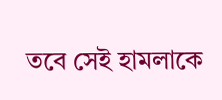তবে সেই হামলাকে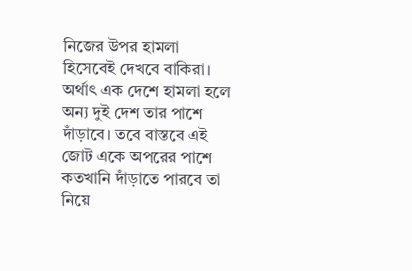নিজের উপর হামলা হিসেবেই দেখবে বাকিরা। অর্থাৎ এক দেশে হামলা হলে অন্য দুই দেশ তার পাশে দাঁড়াবে। তবে বাস্তবে এই জোট একে অপরের পাশে কতখানি দাঁড়াতে পারবে তা নিয়ে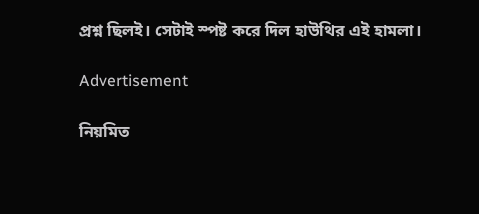প্রশ্ন ছিলই। সেটাই স্পষ্ট করে দিল হাউথির এই হামলা।

Advertisement

নিয়মিত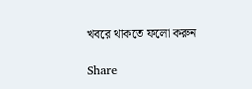খবরে থাকতে ফলো করুন

Share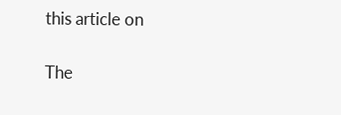this article on

The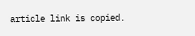article link is copied.